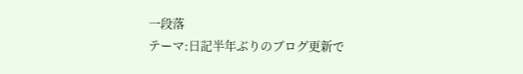一段落
テーマ:日記半年ぶりのブログ更新で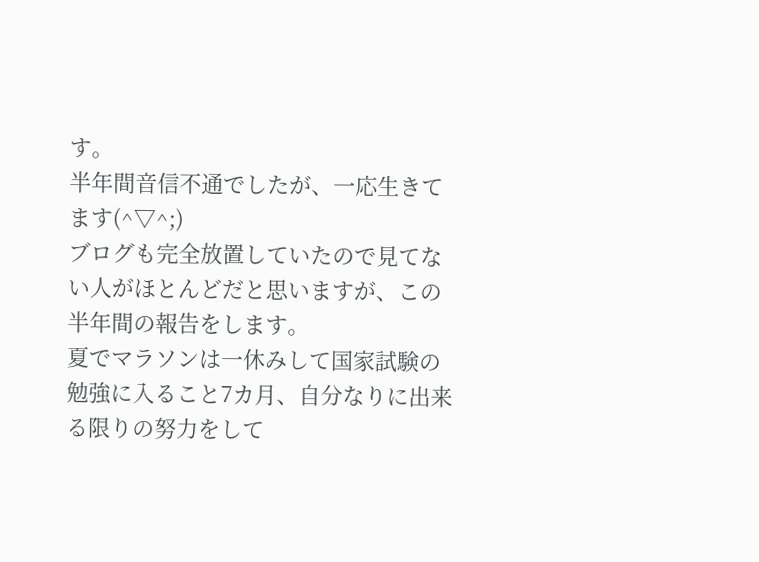す。
半年間音信不通でしたが、一応生きてます(^▽^;)
ブログも完全放置していたので見てない人がほとんどだと思いますが、この半年間の報告をします。
夏でマラソンは一休みして国家試験の勉強に入ること7カ月、自分なりに出来る限りの努力をして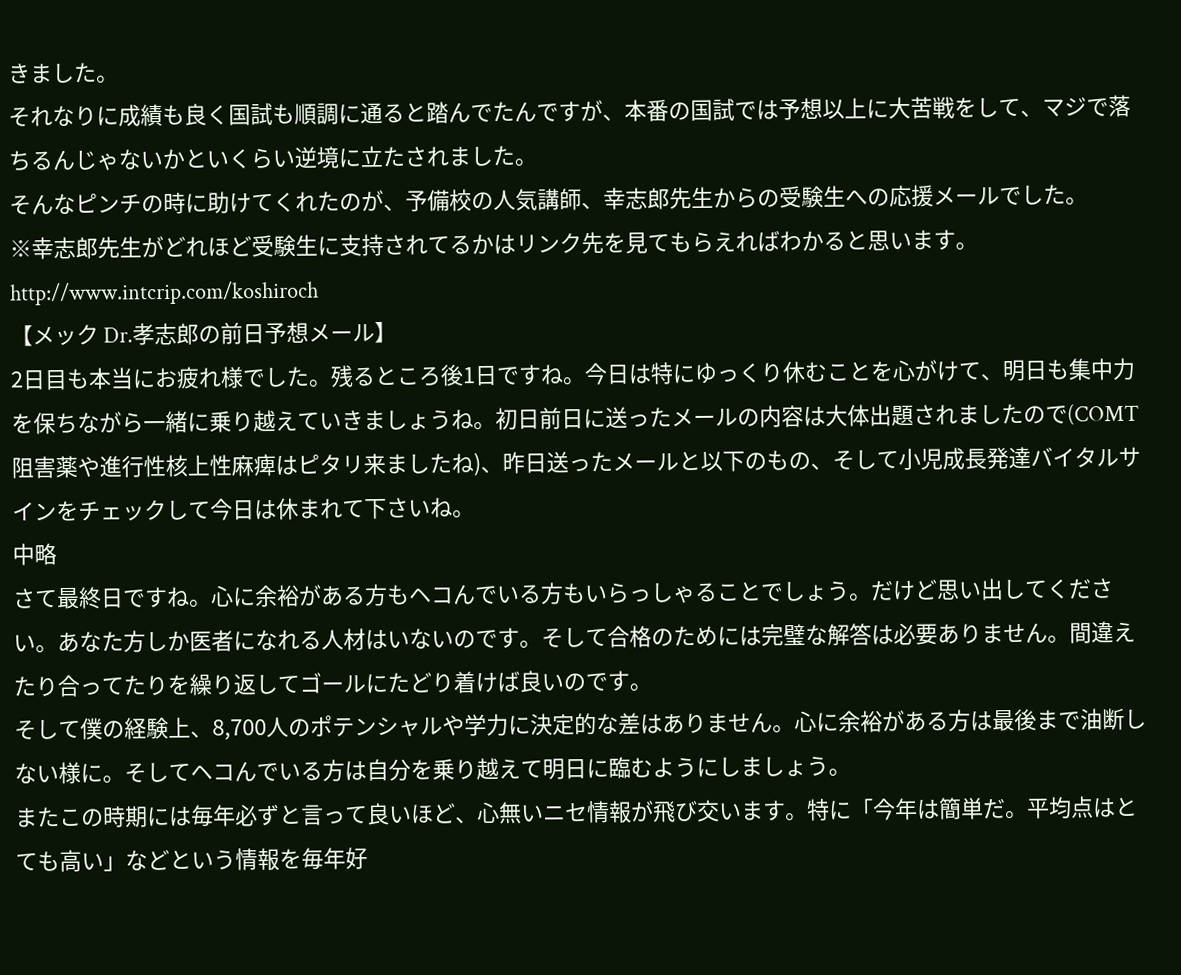きました。
それなりに成績も良く国試も順調に通ると踏んでたんですが、本番の国試では予想以上に大苦戦をして、マジで落ちるんじゃないかといくらい逆境に立たされました。
そんなピンチの時に助けてくれたのが、予備校の人気講師、幸志郎先生からの受験生への応援メールでした。
※幸志郎先生がどれほど受験生に支持されてるかはリンク先を見てもらえればわかると思います。
http://www.intcrip.com/koshiroch
【メック Dr.孝志郎の前日予想メール】
2日目も本当にお疲れ様でした。残るところ後1日ですね。今日は特にゆっくり休むことを心がけて、明日も集中力を保ちながら一緒に乗り越えていきましょうね。初日前日に送ったメールの内容は大体出題されましたので(COMT阻害薬や進行性核上性麻痺はピタリ来ましたね)、昨日送ったメールと以下のもの、そして小児成長発達バイタルサインをチェックして今日は休まれて下さいね。
中略
さて最終日ですね。心に余裕がある方もヘコんでいる方もいらっしゃることでしょう。だけど思い出してください。あなた方しか医者になれる人材はいないのです。そして合格のためには完璧な解答は必要ありません。間違えたり合ってたりを繰り返してゴールにたどり着けば良いのです。
そして僕の経験上、8,700人のポテンシャルや学力に決定的な差はありません。心に余裕がある方は最後まで油断しない様に。そしてヘコんでいる方は自分を乗り越えて明日に臨むようにしましょう。
またこの時期には毎年必ずと言って良いほど、心無いニセ情報が飛び交います。特に「今年は簡単だ。平均点はとても高い」などという情報を毎年好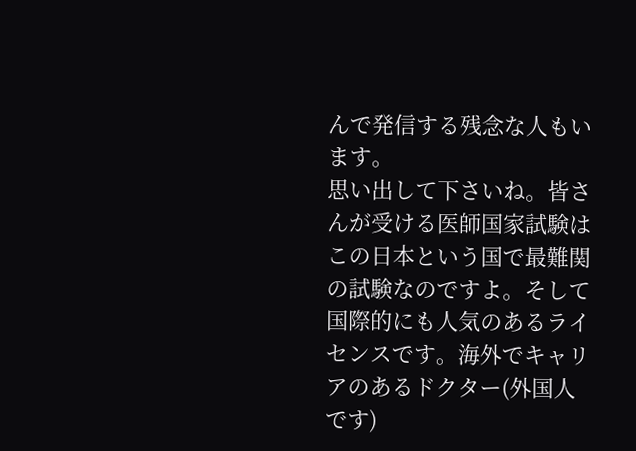んで発信する残念な人もいます。
思い出して下さいね。皆さんが受ける医師国家試験はこの日本という国で最難関の試験なのですよ。そして国際的にも人気のあるライセンスです。海外でキャリアのあるドクター(外国人です)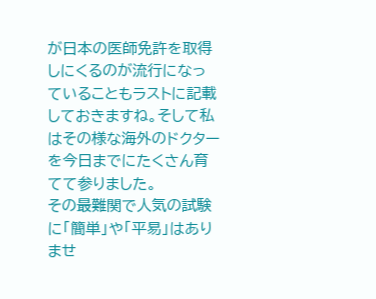が日本の医師免許を取得しにくるのが流行になっていることもラストに記載しておきますね。そして私はその様な海外のドクターを今日までにたくさん育てて参りました。
その最難関で人気の試験に「簡単」や「平易」はありませ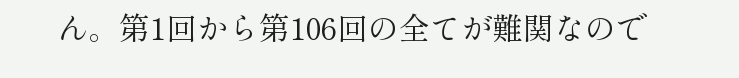ん。第1回から第106回の全てが難関なので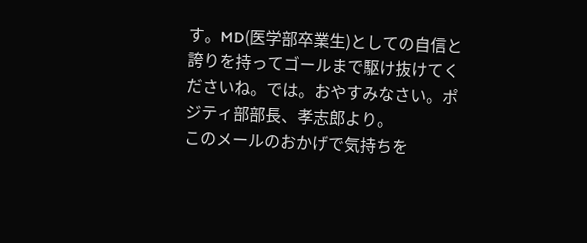す。MD(医学部卒業生)としての自信と誇りを持ってゴールまで駆け抜けてくださいね。では。おやすみなさい。ポジティ部部長、孝志郎より。
このメールのおかげで気持ちを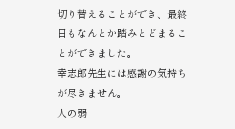切り替えることができ、最終日もなんとか踏みとどまることができました。
幸志郎先生には感謝の気持ちが尽きません。
人の弱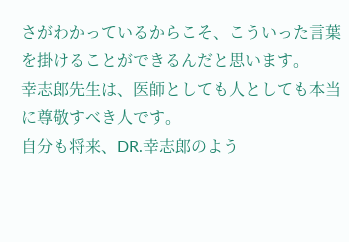さがわかっているからこそ、こういった言葉を掛けることができるんだと思います。
幸志郎先生は、医師としても人としても本当に尊敬すべき人です。
自分も将来、DR.幸志郎のよう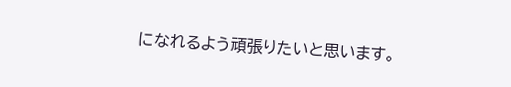になれるよう頑張りたいと思います。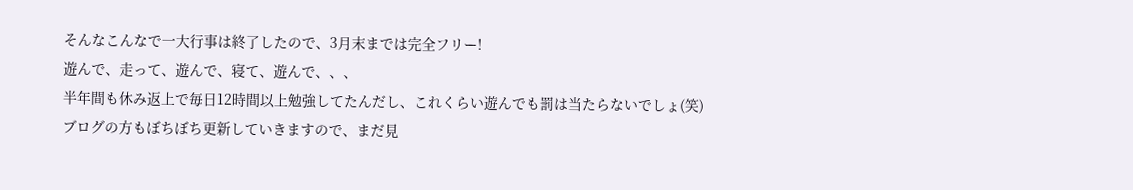そんなこんなで一大行事は終了したので、3月末までは完全フリー!
遊んで、走って、遊んで、寝て、遊んで、、、
半年間も休み返上で毎日12時間以上勉強してたんだし、これくらい遊んでも罰は当たらないでしょ(笑)
ブログの方もぼちぼち更新していきますので、まだ見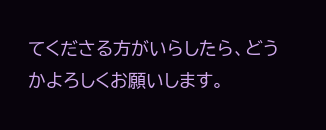てくださる方がいらしたら、どうかよろしくお願いします。